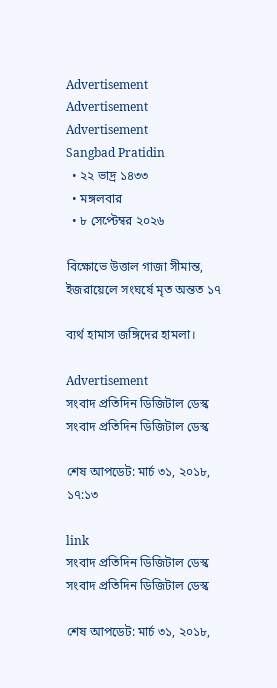Advertisement
Advertisement
Advertisement
Sangbad Pratidin
  • ২২ ভাদ্র ১৪৩৩
  • মঙ্গলবার
  • ৮ সেপ্টেম্বর ২০২৬

বিক্ষোভে উত্তাল গাজা সীমান্ত, ইজরায়েলে সংঘর্ষে মৃত অন্তত ১৭

ব্যর্থ হামাস জঙ্গিদের হামলা।

Advertisement
সংবাদ প্রতিদিন ডিজিটাল ডেস্ক
সংবাদ প্রতিদিন ডিজিটাল ডেস্ক

শেষ আপডেট: মার্চ ৩১, ২০১৮, ১৭:১৩

link
সংবাদ প্রতিদিন ডিজিটাল ডেস্ক
সংবাদ প্রতিদিন ডিজিটাল ডেস্ক

শেষ আপডেট: মার্চ ৩১, ২০১৮,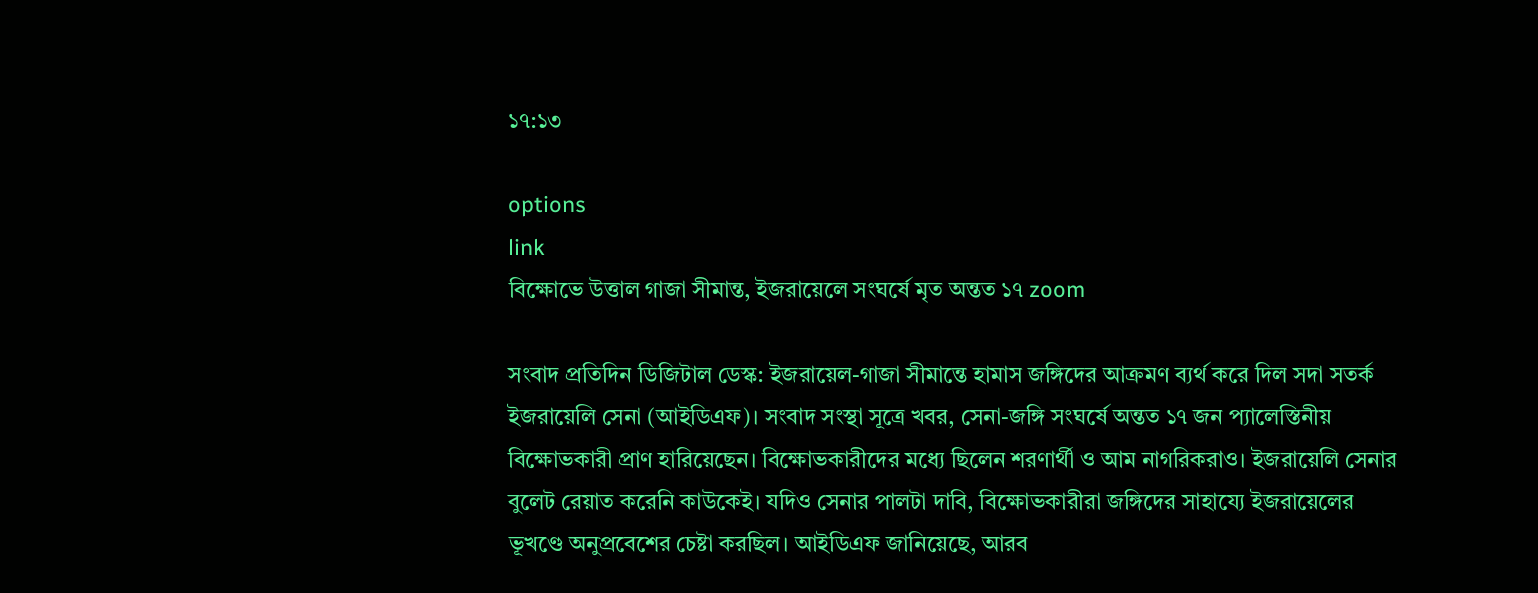১৭:১৩

options
link
বিক্ষোভে উত্তাল গাজা সীমান্ত, ইজরায়েলে সংঘর্ষে মৃত অন্তত ১৭ zoom

সংবাদ প্রতিদিন ডিজিটাল ডেস্ক: ইজরায়েল-গাজা সীমান্তে হামাস জঙ্গিদের আক্রমণ ব্যর্থ করে দিল সদা সতর্ক ইজরায়েলি সেনা (আইডিএফ)। সংবাদ সংস্থা সূত্রে খবর, সেনা-জঙ্গি সংঘর্ষে অন্তত ১৭ জন প্যালেস্তিনীয় বিক্ষোভকারী প্রাণ হারিয়েছেন। বিক্ষোভকারীদের মধ্যে ছিলেন শরণার্থী ও আম নাগরিকরাও। ইজরায়েলি সেনার বুলেট রেয়াত করেনি কাউকেই। যদিও সেনার পালটা দাবি, বিক্ষোভকারীরা জঙ্গিদের সাহায্যে ইজরায়েলের ভূখণ্ডে অনুপ্রবেশের চেষ্টা করছিল। আইডিএফ জানিয়েছে, আরব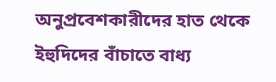অনুপ্রবেশকারীদের হাত থেকে ইহুদিদের বাঁচাতে বাধ্য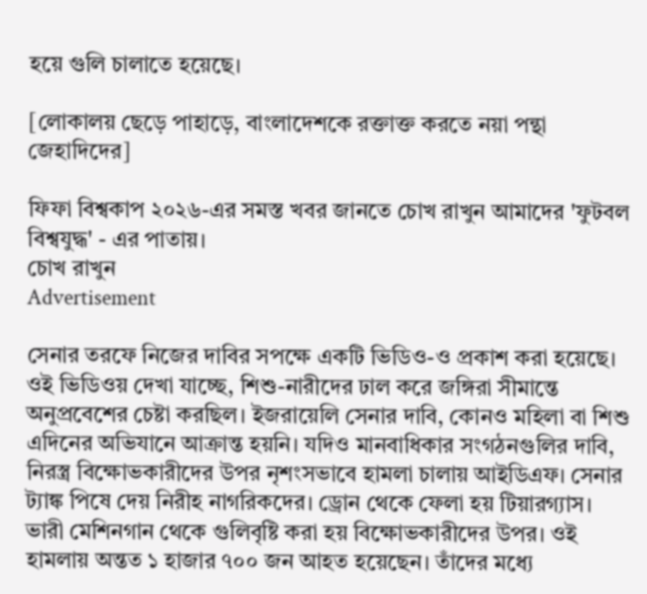হয়ে গুলি চালাতে হয়েছে।

[লোকালয় ছেড়ে পাহাড়ে, বাংলাদেশকে রক্তাক্ত করতে নয়া পন্থা জেহাদিদের]

ফিফা বিশ্বকাপ ২০২৬-এর সমস্ত খবর জানতে চোখ রাখুন আমাদের 'ফুটবল বিশ্বযুদ্ধ' - এর পাতায়।
চোখ রাখুন
Advertisement

সেনার তরফে নিজের দাবির সপক্ষে একটি ভিডিও-ও প্রকাশ করা হয়েছে। ওই ভিডিওয় দেখা যাচ্ছে, শিশু-নারীদের ঢাল করে জঙ্গিরা সীমান্তে অনুপ্রবেশের চেষ্টা করছিল। ইজরায়েলি সেনার দাবি, কোনও মহিলা বা শিশু এদিনের অভিযানে আক্রান্ত হয়নি। যদিও মানবাধিকার সংগঠনগুলির দাবি, নিরস্ত্র বিক্ষোভকারীদের উপর নৃশংসভাবে হামলা চালায় আইডিএফ। সেনার ট্যাঙ্ক পিষে দেয় নিরীহ নাগরিকদের। ড্রোন থেকে ফেলা হয় টিয়ারগ্যাস। ভারী মেশিনগান থেকে গুলিবৃষ্টি করা হয় বিক্ষোভকারীদের উপর। ওই হামলায় অন্তত ১ হাজার ৭০০ জন আহত হয়েছেন। তাঁদের মধ্যে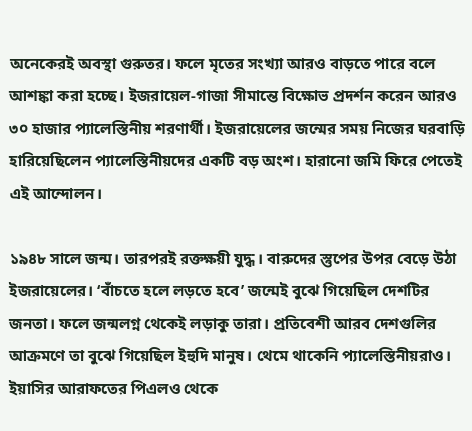অনেকেরই অবস্থা গুরুতর। ফলে মৃতের সংখ্যা আরও বাড়তে পারে বলে আশঙ্কা করা হচ্ছে। ইজরায়েল-গাজা সীমান্তে বিক্ষোভ প্রদর্শন করেন আরও ৩০ হাজার প্যালেস্তিনীয় শরণার্থী। ইজরায়েলের জন্মের সময় নিজের ঘরবাড়ি হারিয়েছিলেন প্যালেস্তিনীয়দের একটি বড় অংশ। হারানো জমি ফিরে পেতেই এই আন্দোলন।

১৯৪৮ সালে জন্ম। তারপরই রক্তক্ষয়ী যুদ্ধ। বারুদের স্তুপের উপর বেড়ে উঠা ইজরায়েলের। ‘বাঁচতে হলে লড়তে হবে’ জন্মেই বুঝে গিয়েছিল দেশটির জনতা। ফলে জন্মলগ্ন থেকেই লড়াকু তারা। প্রতিবেশী আরব দেশগুলির আক্রমণে তা বুঝে গিয়েছিল ইহুদি মানুষ। থেমে থাকেনি প্যালেস্তিনীয়রাও। ইয়াসির আরাফতের পিএলও থেকে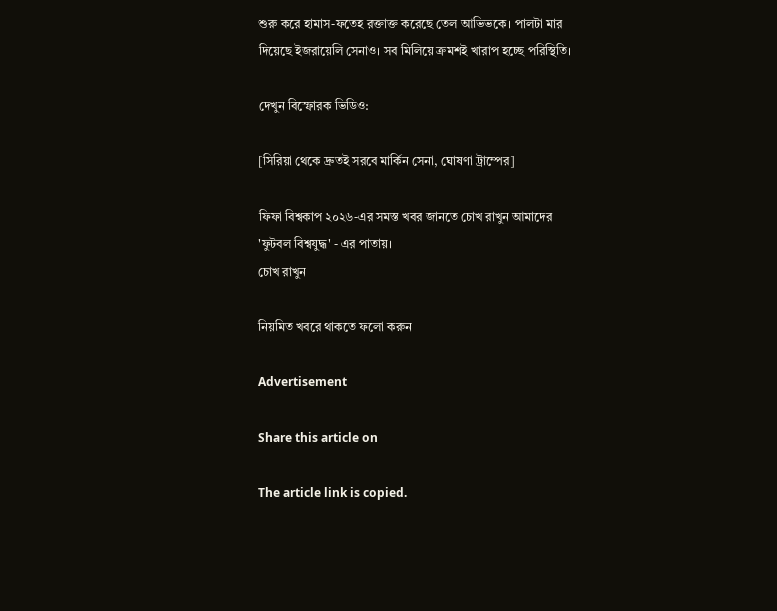শুরু করে হামাস-ফতেহ রক্তাক্ত করেছে তেল আভিভকে। পালটা মার দিয়েছে ইজরায়েলি সেনাও। সব মিলিয়ে ক্রমশই খারাপ হচ্ছে পরিস্থিতি।

দেখুন বিস্ফোরক ভিডিও:

[সিরিয়া থেকে দ্রুতই সরবে মার্কিন সেনা, ঘোষণা ট্রাম্পের]

ফিফা বিশ্বকাপ ২০২৬-এর সমস্ত খবর জানতে চোখ রাখুন আমাদের 'ফুটবল বিশ্বযুদ্ধ' - এর পাতায়।
চোখ রাখুন

নিয়মিত খবরে থাকতে ফলো করুন

Advertisement

Share this article on

The article link is copied.